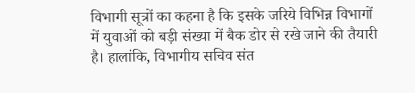विभागी सूत्रों का कहना है कि इसके जरिये विभिन्न विभागों में युवाओं को बड़ी संख्या में बैक डोर से रखे जाने की तैयारी है। हालांकि, विभागीय सचिव संत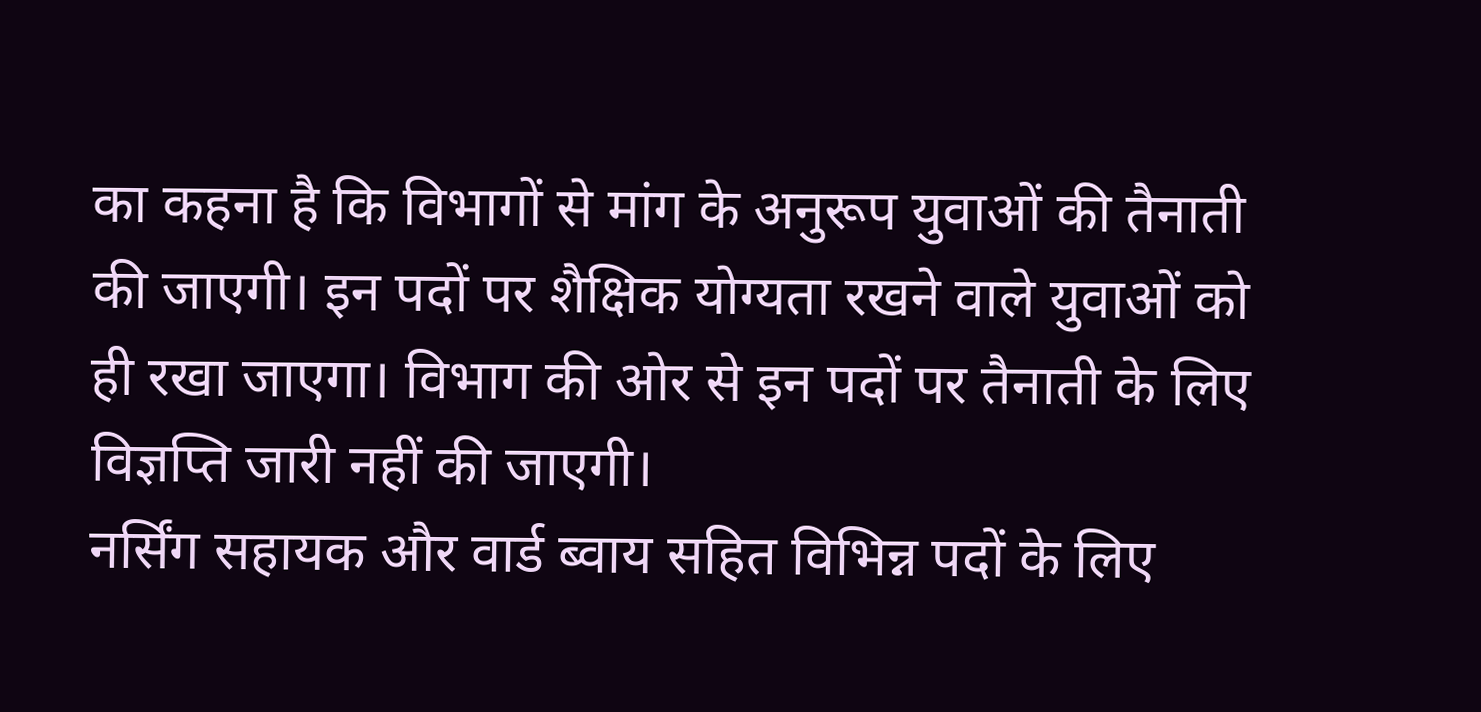का कहना है कि विभागों से मांग के अनुरूप युवाओं की तैनाती की जाएगी। इन पदों पर शैक्षिक योग्यता रखने वाले युवाओं को ही रखा जाएगा। विभाग की ओर से इन पदों पर तैनाती के लिए विज्ञप्ति जारी नहीं की जाएगी।
नर्सिंग सहायक और वार्ड ब्वाय सहित विभिन्न पदों के लिए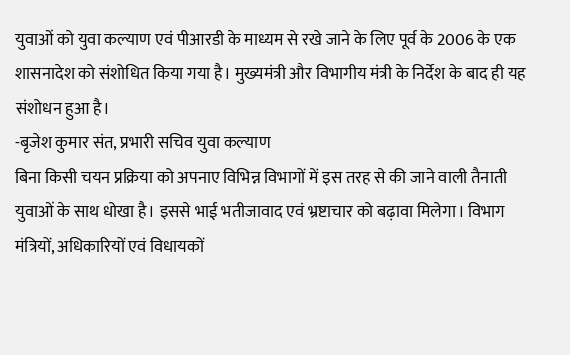युवाओं को युवा कल्याण एवं पीआरडी के माध्यम से रखे जाने के लिए पूर्व के 2006 के एक शासनादेश को संशोधित किया गया है। मुख्यमंत्री और विभागीय मंत्री के निर्देश के बाद ही यह संशोधन हुआ है।
-बृजेश कुमार संत, प्रभारी सचिव युवा कल्याण
बिना किसी चयन प्रक्रिया को अपनाए विभिन्न विभागों में इस तरह से की जाने वाली तैनाती युवाओं के साथ धोखा है। इससे भाई भतीजावाद एवं भ्रष्टाचार को बढ़ावा मिलेगा। विभाग मंत्रियों, अधिकारियों एवं विधायकों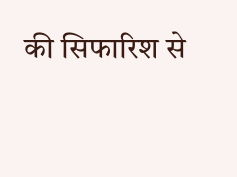की सिफारिश से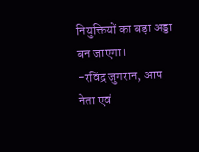नियुक्तियों का बड़ा अड्डा बन जाएगा।
-रविंद्र जुगरान, आप नेता एवं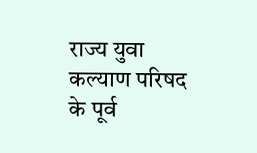राज्य युवा कल्याण परिषद के पूर्व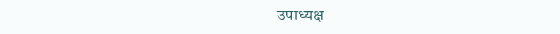उपाध्यक्ष